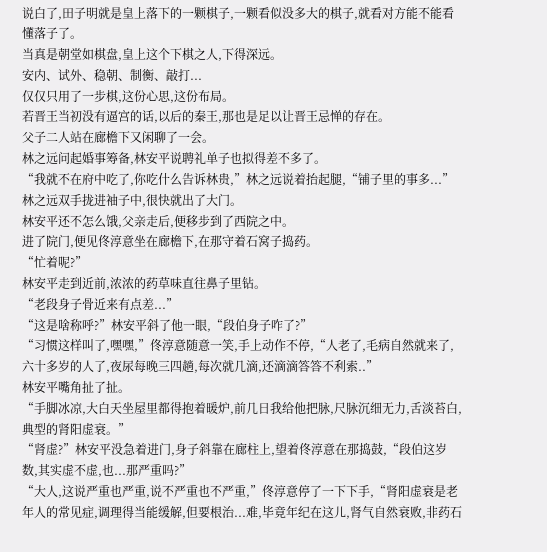说白了,田子明就是皇上落下的一颗棋子,一颗看似没多大的棋子,就看对方能不能看懂落子了。
当真是朝堂如棋盘,皇上这个下棋之人,下得深远。
安内、试外、稳朝、制衡、敲打...
仅仅只用了一步棋,这份心思,这份布局。
若晋王当初没有逼宫的话,以后的秦王,那也是足以让晋王忌惮的存在。
父子二人站在廊檐下又闲聊了一会。
林之远问起婚事筹备,林安平说聘礼单子也拟得差不多了。
“我就不在府中吃了,你吃什么告诉林贵,”林之远说着抬起腿,“铺子里的事多...”
林之远双手拢进袖子中,很快就出了大门。
林安平还不怎么饿,父亲走后,便移步到了西院之中。
进了院门,便见佟淳意坐在廊檐下,在那守着石窝子捣药。
“忙着呢?”
林安平走到近前,浓浓的药草味直往鼻子里钻。
“老段身子骨近来有点差...”
“这是啥称呼?”林安平斜了他一眼,“段伯身子咋了?”
“习惯这样叫了,嘿嘿,”佟淳意随意一笑,手上动作不停,“人老了,毛病自然就来了,六十多岁的人了,夜尿每晚三四趟,每次就几滴,还滴滴答答不利索..”
林安平嘴角扯了扯。
“手脚冰凉,大白天坐屋里都得抱着暖炉,前几日我给他把脉,尺脉沉细无力,舌淡苔白,典型的肾阳虚衰。”
“肾虚?”林安平没急着进门,身子斜靠在廊柱上,望着佟淳意在那捣鼓,“段伯这岁数,其实虚不虚,也...那严重吗?”
“大人,这说严重也严重,说不严重也不严重,”佟淳意停了一下下手,“肾阳虚衰是老年人的常见症,调理得当能缓解,但要根治...难,毕竟年纪在这儿,肾气自然衰败,非药石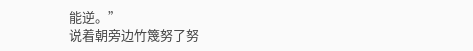能逆。”
说着朝旁边竹篾努了努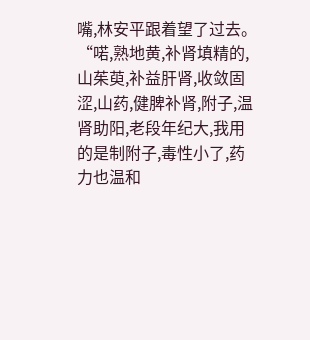嘴,林安平跟着望了过去。
“喏,熟地黄,补肾填精的,山茱萸,补益肝肾,收敛固涩,山药,健脾补肾,附子,温肾助阳,老段年纪大,我用的是制附子,毒性小了,药力也温和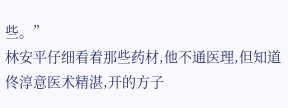些。”
林安平仔细看着那些药材,他不通医理,但知道佟淳意医术精湛,开的方子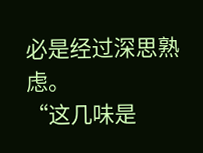必是经过深思熟虑。
“这几味是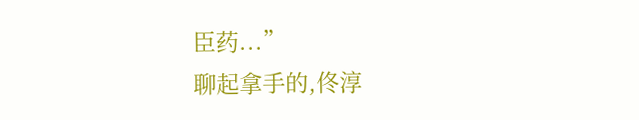臣药...”
聊起拿手的,佟淳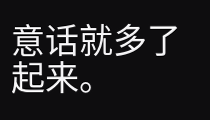意话就多了起来。